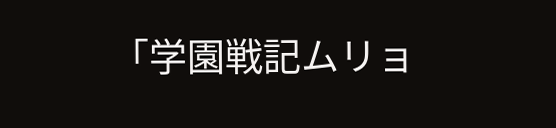「学園戦記ムリョ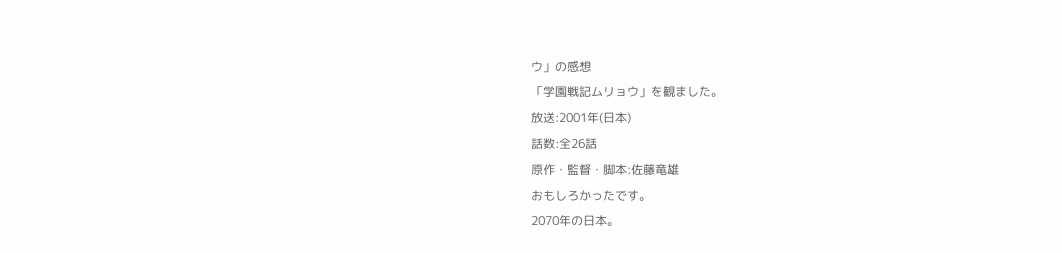ウ」の感想
「学園戦記ムリョウ」を観ました。
放送:2001年(日本)
話数:全26話
原作・監督・脚本:佐藤竜雄
おもしろかったです。
2070年の日本。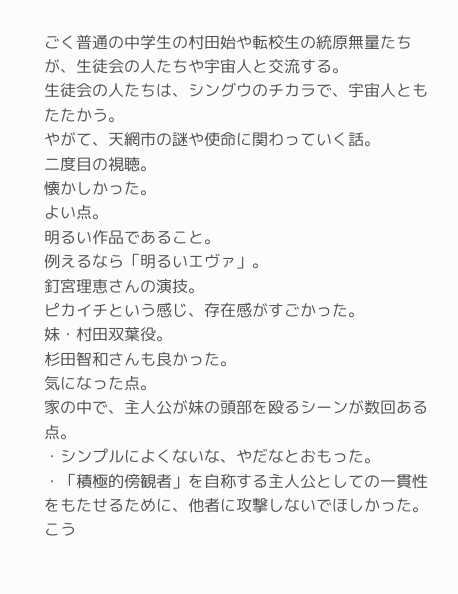ごく普通の中学生の村田始や転校生の統原無量たちが、生徒会の人たちや宇宙人と交流する。
生徒会の人たちは、シングウのチカラで、宇宙人ともたたかう。
やがて、天網市の謎や使命に関わっていく話。
二度目の視聴。
懐かしかった。
よい点。
明るい作品であること。
例えるなら「明るいエヴァ」。
釘宮理恵さんの演技。
ピカイチという感じ、存在感がすごかった。
妹・村田双葉役。
杉田智和さんも良かった。
気になった点。
家の中で、主人公が妹の頭部を殴るシーンが数回ある点。
・シンプルによくないな、やだなとおもった。
・「積極的傍観者」を自称する主人公としての一貫性をもたせるために、他者に攻撃しないでほしかった。
こう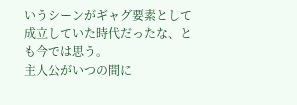いうシーンがギャグ要素として成立していた時代だったな、とも今では思う。
主人公がいつの間に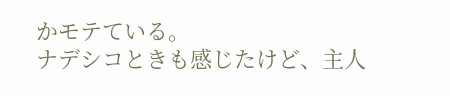かモテている。
ナデシコときも感じたけど、主人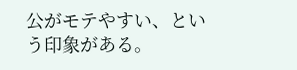公がモテやすい、という印象がある。